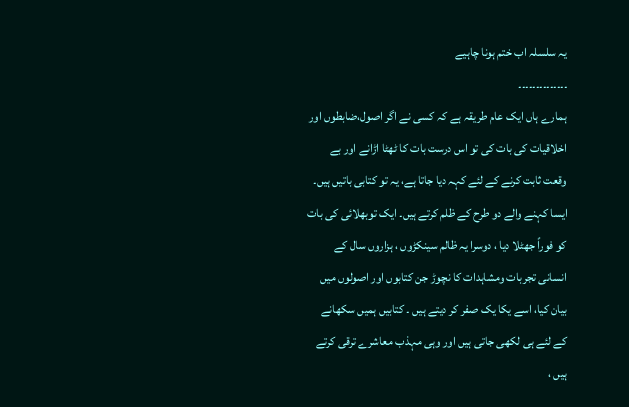یہ سلسلہ اب ختم ہونا چاہیے
۔۔۔۔۔۔۔۔۔۔۔۔۔۔
ہمارے ہاں ایک عام طریقہ ہے کہ کسی نے اگر اصول،ضابطوں اور اخلاقیات کی بات کی تو اس درست بات کا ٹھٹا اڑانے اور بے وقعت ثابت کرنے کے لئے کہہ دیا جاتا ہے، یہ تو کتابی باتیں ہیں۔ ایسا کہنے والے دو طرح کے ظلم کرتے ہیں۔ ایک توبھلائی کی بات کو فوراً جھٹلا دیا ، دوسرا یہ ظالم سینکڑوں ، ہزاروں سال کے انسانی تجربات ومشاہدات کا نچوڑ جن کتابوں اور اصولوں میں بیان کیا، اسے یکا یک صفر کر دیتے ہیں ۔ کتابیں ہمیں سکھانے کے لئے ہی لکھی جاتی ہیں اور وہی مہذب معاشرے ترقی کرتے ہیں ،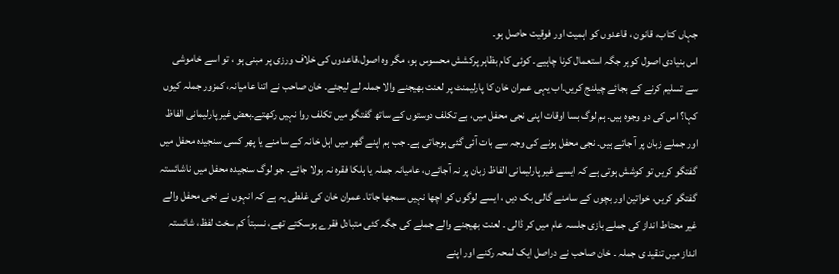جہاں کتاب، قانون ، قاعدوں کو اہمیت اور فوقیت حاصل ہو۔
اس بنیادی اصول کوہر جگہ استعمال کرنا چاہیے۔ کوئی کام بظاہر پرکشش محسوس ہو، مگر وہ اصول،قاعدوں کی خلاف ورزی پر مبنی ہو ، تو اسے خاموشی سے تسلیم کرنے کے بجائے چیلنج کریں۔اب یہی عمران خان کا پارلیمنٹ پر لعنت بھیجنے والا جملہ لے لیجئے۔ خان صاحب نے اتنا عامیانہ، کمزور جملہ کیوں کہا؟ اس کی دو وجوہ ہیں۔ ہم لوگ بسا اوقات اپنی نجی محفل میں، بے تکلف دوستوں کے ساتھ گفتگو میں تکلف روا نہیں رکھتے۔بعض غیر پارلیمانی الفاظ اور جملے زبان پر آ جاتے ہیں۔ نجی محفل ہونے کی وجہ سے بات آئی گئی ہوجاتی ہے۔ جب ہم اپنے گھر میں اہل خانہ کے سامنے یا پھر کسی سنجیدہ محفل میں گفتگو کریں تو کوشش ہوتی ہے کہ ایسے غیر پارلیمانی الفاظ زبان پر نہ آجائےں، عامیانہ جملہ یا ہلکا فقرہ نہ بولا جائے۔ جو لوگ سنجیدہ محفل میں ناشائستہ گفتگو کریں، خواتین اور بچوں کے سامنے گالی بک دیں ، ایسے لوگوں کو اچھا نہیں سمجھا جاتا۔ عمران خان کی غلطی یہ ہے کہ انہوں نے نجی محفل والے غیر محتاط انداز کی جملے بازی جلسہ عام میں کر ڈالی ۔ لعنت بھیجنے والے جملے کی جگہ کئی متبادل فقرے ہوسکتے تھے، نسبتاً کم سخت لفظ، شائستہ انداز میں تنقید ی جملہ ۔ خان صاحب نے دراصل ایک لمحہ رکنے اور اپنے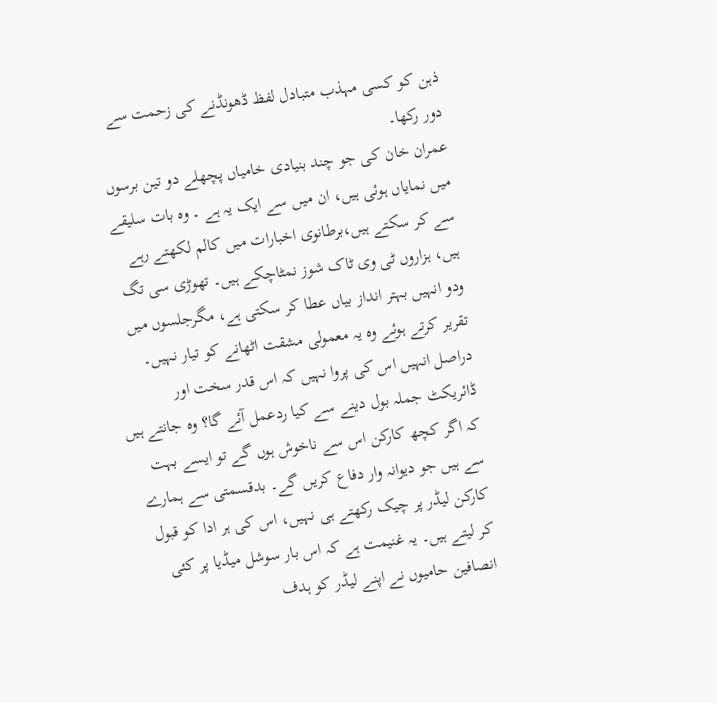ذہن کو کسی مہذب متبادل لفظ ڈھونڈنے کی زحمت سے دور رکھا۔
عمران خان کی جو چند بنیادی خامیاں پچھلے دو تین برسوں میں نمایاں ہوئی ہیں، ان میں سے ایک یہ ہے ۔ وہ بات سلیقے سے کر سکتے ہیں،برطانوی اخبارات میں کالم لکھتے رہے ہیں، ہزاروں ٹی وی ٹاک شوز نمٹاچکے ہیں۔ تھوڑی سی تگ ودو انہیں بہتر انداز بیاں عطا کر سکتی ہے، مگرجلسوں میں تقریر کرتے ہوئے وہ یہ معمولی مشقت اٹھانے کو تیار نہیں۔ دراصل انہیں اس کی پروا نہیں کہ اس قدر سخت اور ڈائریکٹ جملہ بول دینے سے کیا ردعمل آئے گا؟ وہ جانتے ہیں کہ اگر کچھ کارکن اس سے ناخوش ہوں گے تو ایسے بہت سے ہیں جو دیوانہ وار دفاع کریں گے۔ بدقسمتی سے ہمارے کارکن لیڈر پر چیک رکھتے ہی نہیں، اس کی ہر ادا کو قبول کر لیتے ہیں۔ یہ غنیمت ہے کہ اس بار سوشل میڈیا پر کئی انصافین حامیوں نے اپنے لیڈر کو ہدف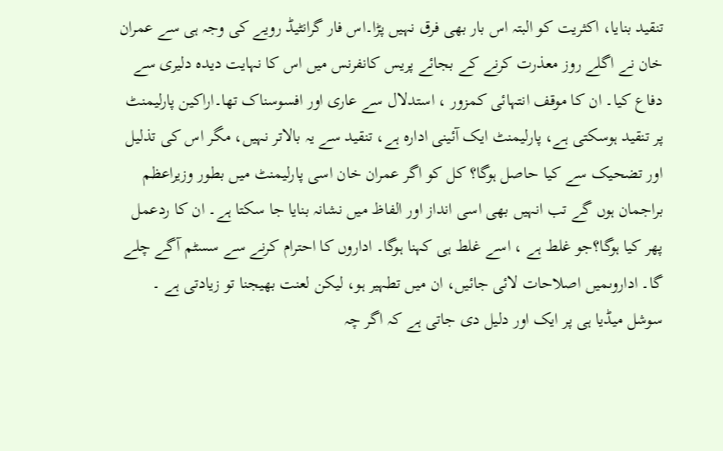تنقید بنایا، اکثریت کو البتہ اس بار بھی فرق نہیں پڑا۔اس فار گرانٹیڈ رویے کی وجہ ہی سے عمران خان نے اگلے روز معذرت کرنے کے بجائے پریس کانفرنس میں اس کا نہایت دیدہ دلیری سے دفاع کیا۔ ان کا موقف انتہائی کمزور ، استدلال سے عاری اور افسوسناک تھا۔اراکین پارلیمنٹ پر تنقید ہوسکتی ہے، پارلیمنٹ ایک آئینی ادارہ ہے، تنقید سے یہ بالاتر نہیں، مگر اس کی تذلیل اور تضحیک سے کیا حاصل ہوگا؟ کل کو اگر عمران خان اسی پارلیمنٹ میں بطور وزیراعظم براجمان ہوں گے تب انہیں بھی اسی انداز اور الفاظ میں نشانہ بنایا جا سکتا ہے۔ ان کا ردعمل پھر کیا ہوگا؟جو غلط ہے ، اسے غلط ہی کہنا ہوگا۔ اداروں کا احترام کرنے سے سسٹم آگے چلے گا۔ اداروںمیں اصلاحات لائی جائیں، ان میں تطہیر ہو، لیکن لعنت بھیجنا تو زیادتی ہے ۔
سوشل میڈیا ہی پر ایک اور دلیل دی جاتی ہے کہ اگر چہ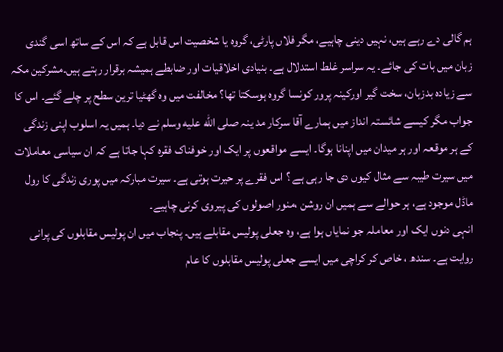ہم گالی دے رہے ہیں، نہیں دینی چاہیے، مگر فلاں پارٹی، گروہ یا شخصیت اس قابل ہے کہ اس کے ساتھ اسی گندی زبان میں بات کی جائے۔ یہ سراسر غلط استدلال ہے۔ بنیادی اخلاقیات اور ضابطے ہمیشہ برقرار رہتے ہیں۔مشرکین مکہ سے زیادہ بدزبان، سخت گیر اورکینہ پرور کونسا گروہ ہوسکتا تھا؟ مخالفت میں وہ گھٹیا ترین سطح پر چلے گئے۔ اس کا جواب مگر کیسے شائستہ انداز میں ہمارے آقا سرکار مد ینہ صلى الله عليه وسلم نے دیا۔ ہمیں یہ اسلوب اپنی زندگی کے ہر موقعہ اور ہر میدان میں اپنانا ہوگا۔ ایسے مواقعوں پر ایک اور خوفناک فقرہ کہا جاتا ہے کہ ان سیاسی معاملات میں سیرت طیبہ سے مثال کیوں دی جا رہی ہے ؟ اس فقرے پر حیرت ہوتی ہے۔ سیرت مبارکہ میں پوری زندگی کا رول ماڈل موجود ہے، ہر حوالے سے ہمیں ان روشن ،منور اصولوں کی پیروی کرنی چاہیے۔
انہی دنوں ایک اور معاملہ جو نمایاں ہوا ہے، وہ جعلی پولیس مقابلے ہیں۔ پنجاب میں ان پولیس مقابلوں کی پرانی روایت ہے۔ سندھ ، خاص کر کراچی میں ایسے جعلی پولیس مقابلوں کا عام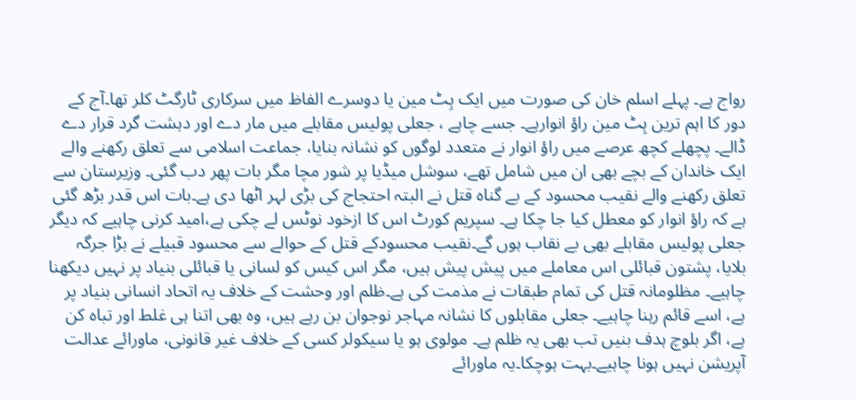رواج ہے۔ پہلے اسلم خان کی صورت میں ایک ہِٹ مین یا دوسرے الفاظ میں سرکاری ٹارگٹ کلر تھا۔آج کے دور کا اہم ترین ہِٹ مین راؤ انوارہے۔ جسے چاہے ، جعلی پولیس مقابلے میں مار دے اور دہشت گرد قرار دے ڈالے۔ پچھلے کچھ عرصے میں راؤ انوار نے متعدد لوگوں کو نشانہ بنایا، جماعت اسلامی سے تعلق رکھنے والے ایک خاندان کے بچے بھی ان میں شامل تھے، سوشل میڈیا پر شور مچا مگر بات پھر دب گئی۔ وزیرستان سے تعلق رکھنے والے نقیب محسود کے بے گناہ قتل نے البتہ احتجاج کی بڑی لہر اٹھا دی ہے۔بات اس قدر بڑھ گئی ہے کہ راؤ انوار کو معطل کیا جا چکا ہے۔ سپریم کورٹ اس کا ازخود نوٹس لے چکی ہے،امید کرنی چاہیے کہ دیگر جعلی پولیس مقابلے بھی بے نقاب ہوں گے۔نقیب محسودکے قتل کے حوالے سے محسود قبیلے نے بڑا جرگہ بلایا، پشتون قبائلی اس معاملے میں پیش پیش ہیں، مگر اس کیس کو لسانی یا قبائلی بنیاد پر نہیں دیکھنا چاہیے۔ مظلومانہ قتل کی تمام طبقات نے مذمت کی ہے۔ظلم اور وحشت کے خلاف یہ اتحاد انسانی بنیاد پر ہے، اسے قائم رہنا چاہیے۔ جعلی مقابلوں کا نشانہ مہاجر نوجوان بن رہے ہیں، وہ بھی اتنا ہی غلط اور تباہ کن ہے، اگر بلوچ ہدف بنیں تب بھی یہ ظلم ہے۔ مولوی ہو یا سیکولر کسی کے خلاف غیر قانونی، ماورائے عدالت آپریشن نہیں ہونا چاہیے۔بہت ہوچکا۔یہ ماورائے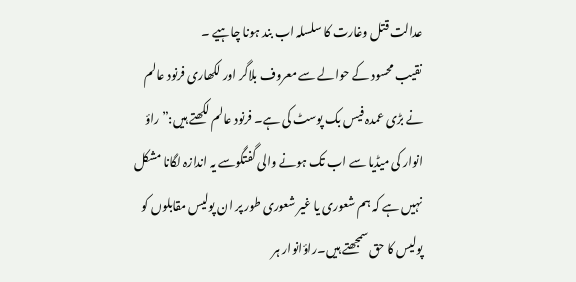عدالت قتل وغارت کا سلسلہ اب بند ہونا چاہیے ۔
نقیب محسود کے حوالے سے معروف بلاگر اور لکھاری فرنود عالم نے بڑی عمدہ فیس بک پوسٹ کی ہے۔ فرنود عالم لکھتے ہیں:”راؤ انوار کی میڈیا سے اب تک ہونے والی گفتگوسے یہ اندازہ لگانا مشکل نہیں ہے کہ ہم شعوری یا غیر شعوری طور پر ان پولیس مقابلوں کو پولیس کا حق سمجھتے ہیں۔راؤانوار ہر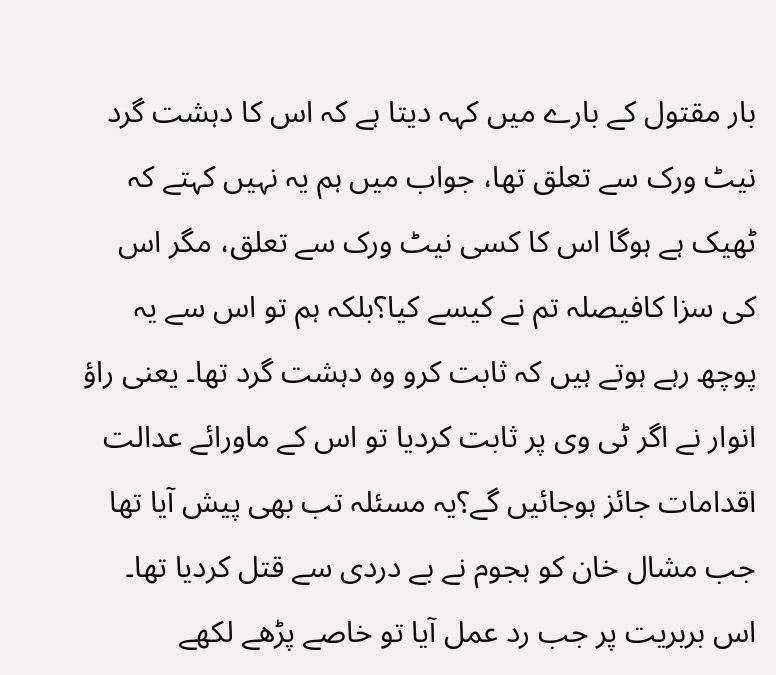بار مقتول کے بارے میں کہہ دیتا ہے کہ اس کا دہشت گرد نیٹ ورک سے تعلق تھا، جواب میں ہم یہ نہیں کہتے کہ ٹھیک ہے ہوگا اس کا کسی نیٹ ورک سے تعلق، مگر اس کی سزا کافیصلہ تم نے کیسے کیا؟بلکہ ہم تو اس سے یہ پوچھ رہے ہوتے ہیں کہ ثابت کرو وہ دہشت گرد تھا۔ یعنی راؤ انوار نے اگر ٹی وی پر ثابت کردیا تو اس کے ماورائے عدالت اقدامات جائز ہوجائیں گے؟یہ مسئلہ تب بھی پیش آیا تھا جب مشال خان کو ہجوم نے بے دردی سے قتل کردیا تھا۔ اس بربریت پر جب رد عمل آیا تو خاصے پڑھے لکھے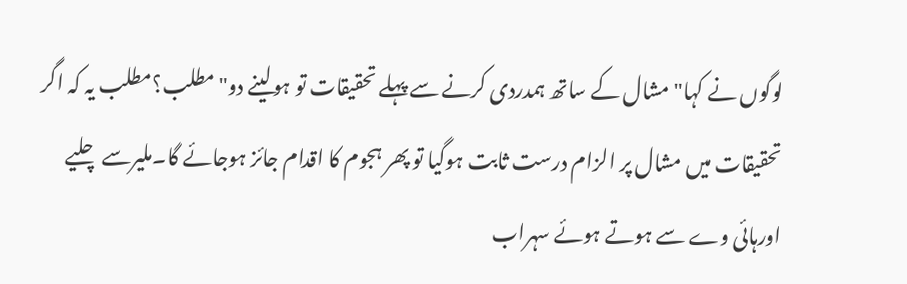لوگوں نے کہا"مشال کے ساتھ ہمدردی کرنے سے پہلے تحقیقات تو ہولینے دو"مطلب؟مطلب یہ کہ اگر تحقیقات میں مشال پر الزام درست ثابت ہوگیا تو پھر ہجوم کا اقدام جائز ہوجائے گا۔ملیرسے چلیے اورہائی وے سے ہوتے ہوئے سہراب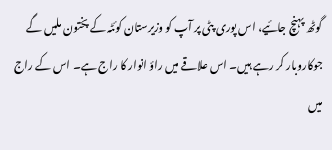گوٹھ پہنچ جائیے، اس پوری پٹی پر آپ کو وزیرستان کوئٹہ کے پختون ملیں گے جوکاروبار کر رہے ہیں۔ اس علاقے میں راؤ انوار کا راج ہے۔ اس کے راج میں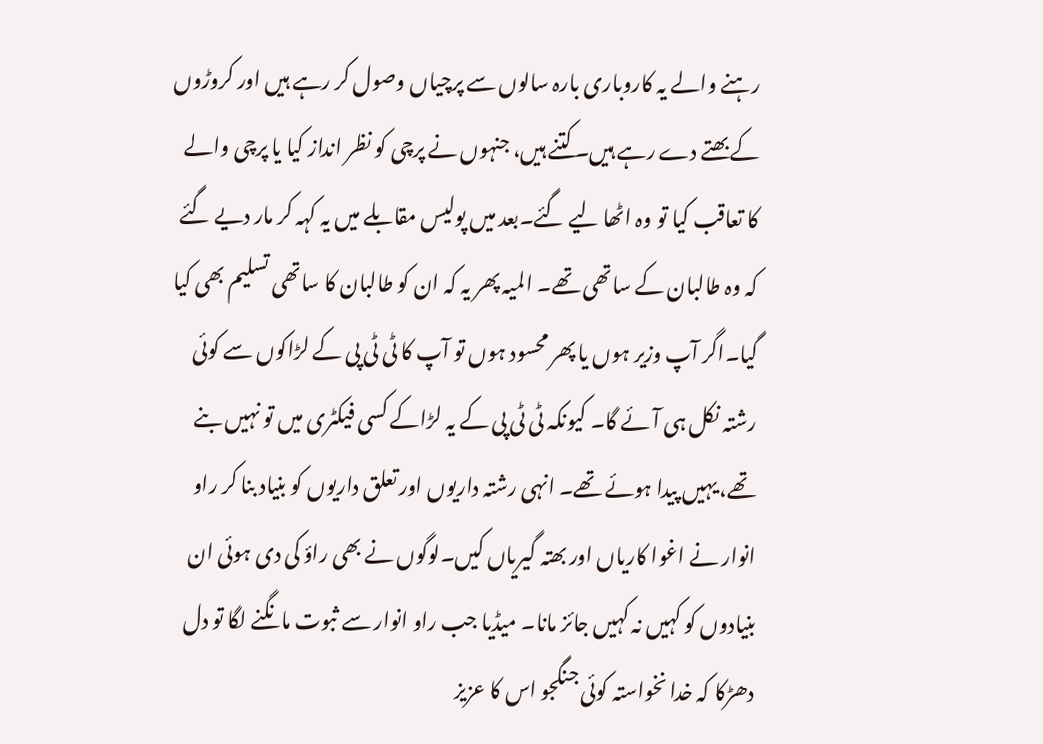رہنے والے یہ کاروباری بارہ سالوں سے پرچیاں وصول کر رہے ہیں اور کروڑوں کے بھتے دے رہے ہیں۔کتنے ہیں، جنہوں نے پرچی کو نظر انداز کیا یا پرچی والے کا تعاقب کیا تو وہ اٹھا لیے گئے۔بعد میں پولیس مقابلے میں یہ کہہ کر مار دیے گئے کہ وہ طالبان کے ساتھی تھے۔ المیہ پھر یہ کہ ان کو طالبان کا ساتھی تسلیم بھی کیا گیا۔اگر آپ وزیر ہوں یا پھر محسود ہوں تو آپ کا ٹی ٹی پی کے لڑاکوں سے کوئی رشتہ نکل ہی آئے گا۔ کیونکہ ٹی ٹی پی کے یہ لڑاکے کسی فیکٹری میں تو نہیں بنے تھے، یہیں پیدا ہوئے تھے۔ انہی رشتہ داریوں اور تعلق داریوں کو بنیاد بنا کر راو انوار نے اغوا کاریاں اور بھتہ گیریاں کیں۔لوگوں نے بھی راؤ کی دی ہوئی ان بنیادوں کو کہیں نہ کہیں جائز مانا۔ میڈیا جب راو انوار سے ثبوت مانگنے لگا تو دل دھڑکا کہ خدا نخواستہ کوئی جنگجو اس کا عزیز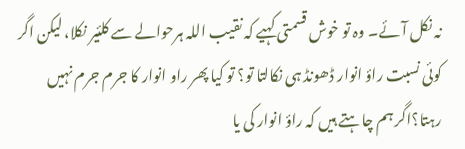نہ نکل آئے۔ وہ تو خوش قسمتی کہیے کہ نقیب اللہ ہرحوالے سے کلئیر نکلا، لیکن اگر کوئی نسبت راؤ انوار ڈھونڈ ہی نکالتا تو؟ تو کیا پھر راو انوار کا جرم جرم نہیں رہتا؟اگر ہم چاہتے ہیں کہ راؤ انوار کی یا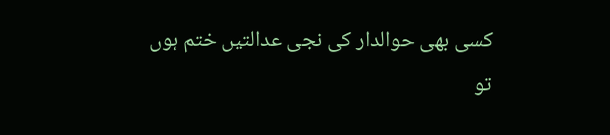کسی بھی حوالدار کی نجی عدالتیں ختم ہوں تو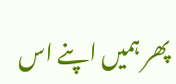پھر ہمیں اپنے اس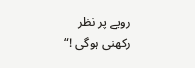رویے پر نظر رکھنی ہوگی !“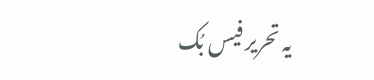یہ تحریر فیس بُک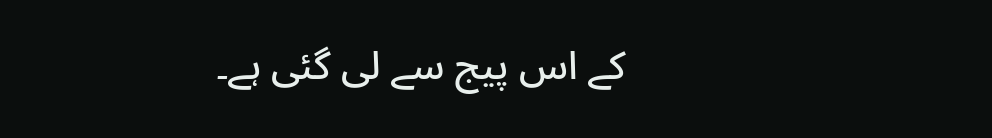کے اس پیج سے لی گئی ہے۔